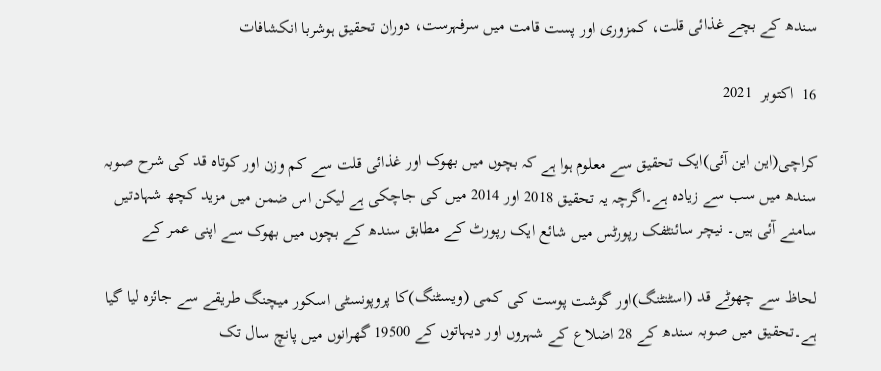سندھ کے بچے غذائی قلت، کمزوری اور پست قامت میں سرفہرست، دوران تحقیق ہوشربا انکشافات

16  اکتوبر  2021

کراچی(این این آئی)ایک تحقیق سے معلوم ہوا ہے کہ بچوں میں بھوک اور غذائی قلت سے کم وزن اور کوتاہ قد کی شرح صوبہ سندھ میں سب سے زیادہ ہے۔اگرچہ یہ تحقیق 2018 اور 2014 میں کی جاچکی ہے لیکن اس ضمن میں مزید کچھ شہادتیں سامنے آئی ہیں۔ نیچر سائنٹفک رپورٹس میں شائع ایک رپورٹ کے مطابق سندھ کے بچوں میں بھوک سے اپنی عمر کے

لحاظ سے چھوٹے قد (اسٹنٹنگ)اور گوشت پوست کی کمی (ویسٹنگ)کا پروپونسٹی اسکور میچنگ طریقے سے جائزہ لیا گیا ہے۔تحقیق میں صوبہ سندھ کے 28 اضلاع کے شہروں اور دیہاتوں کے 19500 گھرانوں میں پانچ سال تک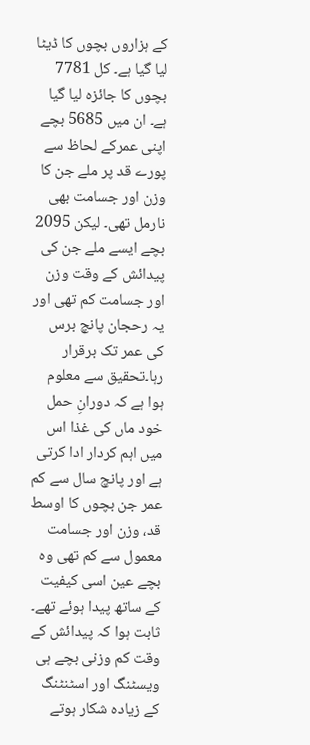کے ہزاروں بچوں کا ڈیٹا لیا گیا ہے۔ کل 7781 بچوں کا جائزہ لیا گیا ہے۔ ان میں 5685 بچے اپنی عمرکے لحاظ سے پورے قد پر ملے جن کا وزن اور جسامت بھی نارمل تھی۔ لیکن 2095 بچے ایسے ملے جن کی پیدائش کے وقت وزن اور جسامت کم تھی اور یہ رحجان پانچ برس کی عمر تک برقرار رہا۔تحقیق سے معلوم ہوا ہے کہ دورانِ حمل خود ماں کی غذا اس میں اہم کردار ادا کرتی ہے اور پانچ سال سے کم عمر جن بچوں کا اوسط قد، وزن اور جسامت معمول سے کم تھی وہ بچے عین اسی کیفیت کے ساتھ پیدا ہوئے تھے۔ ثابت ہوا کہ پیدائش کے وقت کم وزنی بچے ہی ویسٹنگ اور اسٹنٹنگ کے زیادہ شکار ہوتے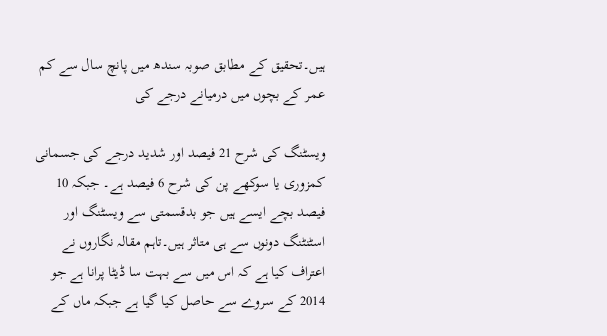ہیں۔تحقیق کے مطابق صوبہ سندھ میں پانچ سال سے کم عمر کے بچوں میں درمیانے درجے کی

ویسٹنگ کی شرح 21 فیصد اور شدید درجے کی جسمانی کمزوری یا سوکھے پن کی شرح 6 فیصد ہے۔ جبکہ 10 فیصد بچے ایسے ہیں جو بدقسمتی سے ویسٹنگ اور اسٹنٹنگ دونوں سے ہی متاثر ہیں۔تاہم مقالہ نگاروں نے اعتراف کیا ہے کہ اس میں سے بہت سا ڈیٹا پرانا ہے جو 2014 کے سروے سے حاصل کیا گیا ہے جبکہ ماں کے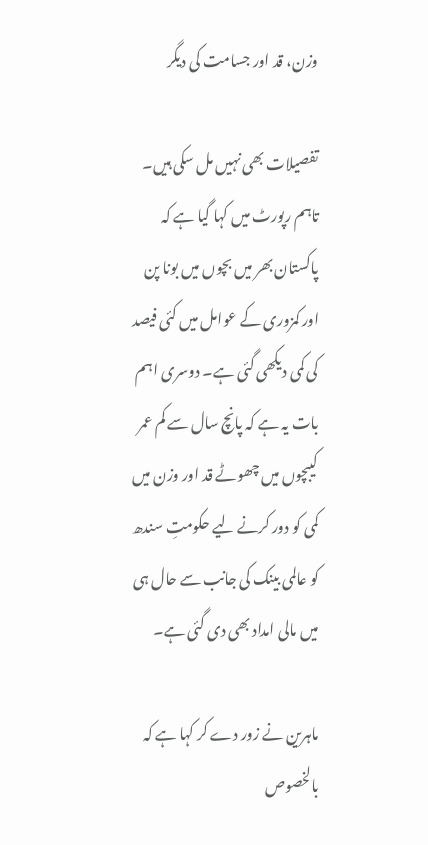وزن، قد اور جسامت کی دیگر

تفصیلات بھی نہیں مل سکی ہیں۔ تاہم رپورٹ میں کہا گیا ہے کہ پاکستان بھر میں بچوں میں بونا پن اور کمزوری کے عوامل میں کئی فیصد کی کمی دیکھی گئی ہے۔ دوسری اہم بات یہ ہے کہ پانچ سال سے کم عمر کیبچوں میں چھوٹے قد اور وزن میں کمی کو دور کرنے لیے حکومتِ سندھ کو عالمی بینک کی جانب سے حال ہی میں مالی امداد بھی دی گئی ہے۔

ماہرین نے زور دے کر کہا ہے کہ بالخصوص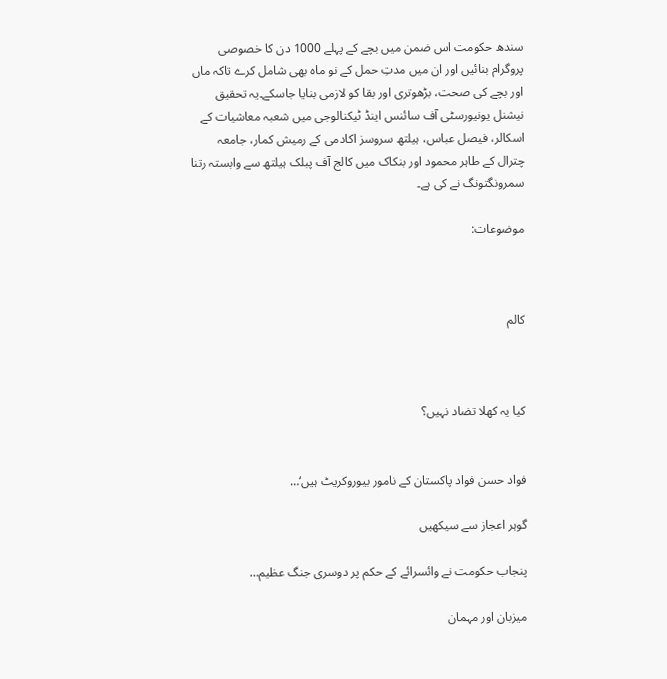سندھ حکومت اس ضمن میں بچے کے پہلے 1000 دن کا خصوصی پروگرام بنائیں اور ان میں مدتِ حمل کے نو ماہ بھی شامل کرے تاکہ ماں اور بچے کی صحت، بڑھوتری اور بقا کو لازمی بنایا جاسکے۔یہ تحقیق نیشنل یونیورسٹی آف سائنس اینڈ ٹیکنالوجی میں شعبہ معاشیات کے اسکالر، فیصل عباس، ہیلتھ سروسز اکادمی کے رمیش کمار، جامعہ چترال کے طاہر محمود اور بنکاک میں کالج آف پبلک ہیلتھ سے وابستہ رتنا سمرونگتونگ نے کی ہے۔

موضوعات:



کالم



کیا یہ کھلا تضاد نہیں؟


فواد حسن فواد پاکستان کے نامور بیوروکریٹ ہیں‘…

گوہر اعجاز سے سیکھیں

پنجاب حکومت نے وائسرائے کے حکم پر دوسری جنگ عظیم…

میزبان اور مہمان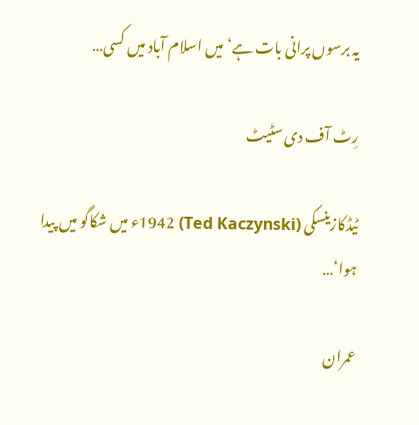یہ برسوں پرانی بات ہے‘ میں اسلام آباد میں کسی…

رِٹ آف دی سٹیٹ

ٹیڈکازینسکی (Ted Kaczynski) 1942ء میں شکاگو میں پیدا ہوا‘…

عمران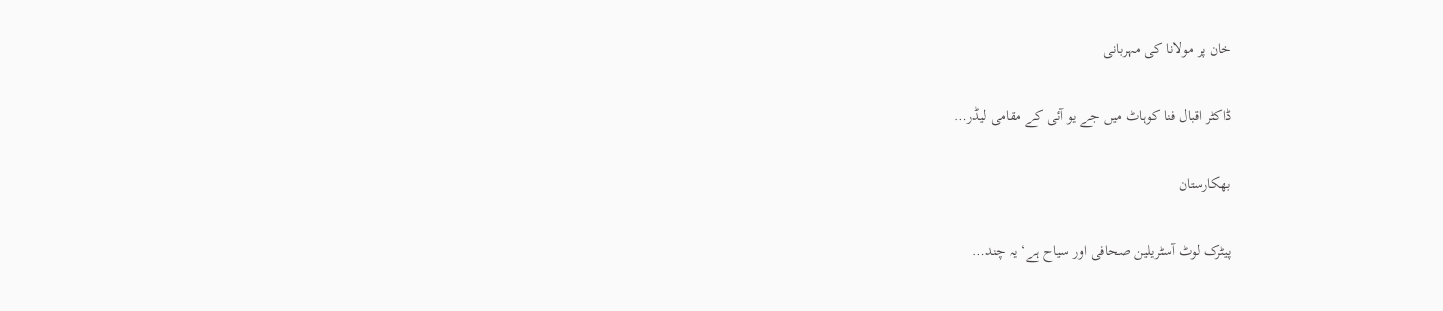خان پر مولانا کی مہربانی

ڈاکٹر اقبال فنا کوہاٹ میں جے یو آئی کے مقامی لیڈر…

بھکارستان

پیٹرک لوٹ آسٹریلین صحافی اور سیاح ہے‘ یہ چند…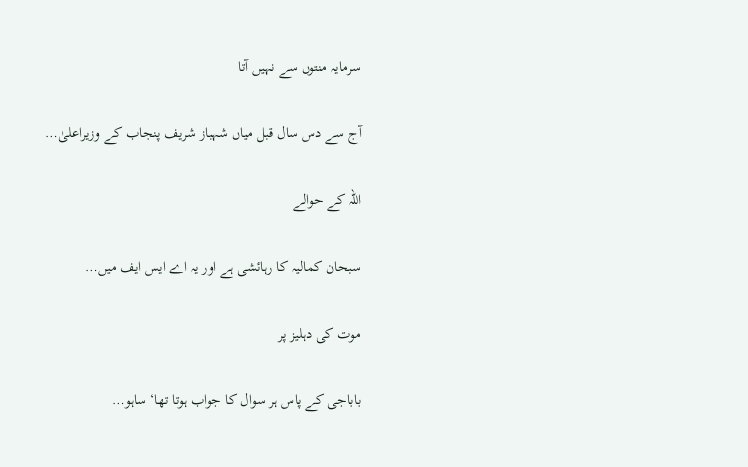سرمایہ منتوں سے نہیں آتا

آج سے دس سال قبل میاں شہباز شریف پنجاب کے وزیراعلیٰ…

اللہ کے حوالے

سبحان کمالیہ کا رہائشی ہے اور یہ اے ایس ایف میں…

موت کی دہلیز پر

باباجی کے پاس ہر سوال کا جواب ہوتا تھا‘ ساہو…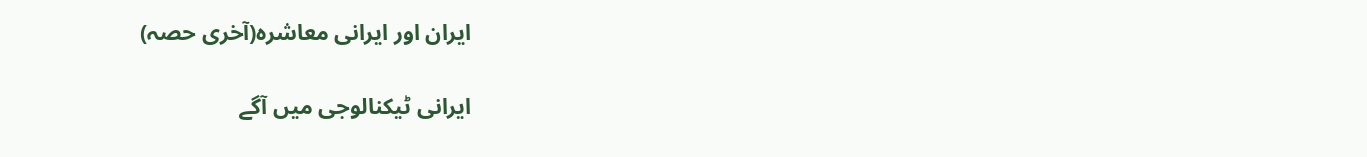ایران اور ایرانی معاشرہ(آخری حصہ)

ایرانی ٹیکنالوجی میں آگے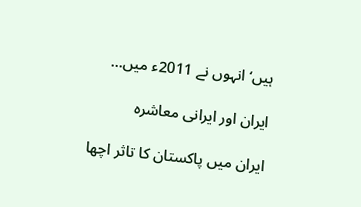ہیں‘ انہوں نے 2011ء میں…

ایران اور ایرانی معاشرہ

ایران میں پاکستان کا تاثر اچھا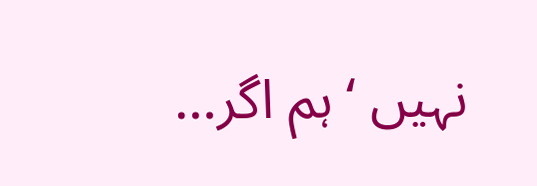نہیں ‘ ہم اگر…